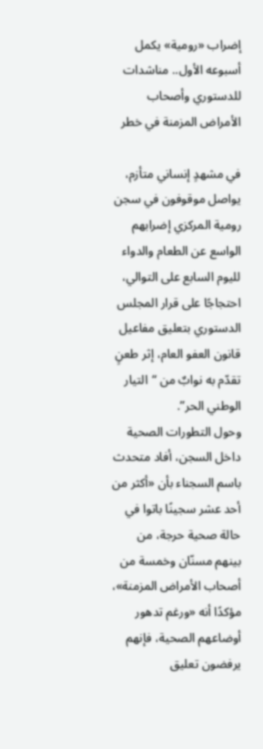إضراب «رومية» يكمل أسبوعه الأول.. مناشدات للدستوري وأصحاب الأمراض المزمنة في خطر

في مشهدٍ إنساني متأزم، يواصل موقوفون في سجن رومية المركزي إضرابهم الواسع عن الطعام والدواء لليوم السابع على التوالي، احتجاجًا على قرار المجلس الدستوري بتعليق مفاعيل قانون العفو العام، إثر طعنٍ تقدّم به نوابٌ من “التيار الوطني الحر”.
وحول التطورات الصحية داخل السجن، أفاد متحدث باسم السجناء بأن «أكثر من أحد عشر سجينًا باتوا في حالة صحية حرجة، من بينهم مسنّان وخمسة من أصحاب الأمراض المزمنة»، مؤكدًا أنه «ورغم تدهور أوضاعهم الصحية، فإنهم يرفضون تعليق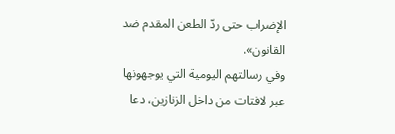الإضراب حتى ردّ الطعن المقدم ضد القانون».
وفي رسالتهم اليومية التي يوجهونها عبر لافتات من داخل الزنازين، دعا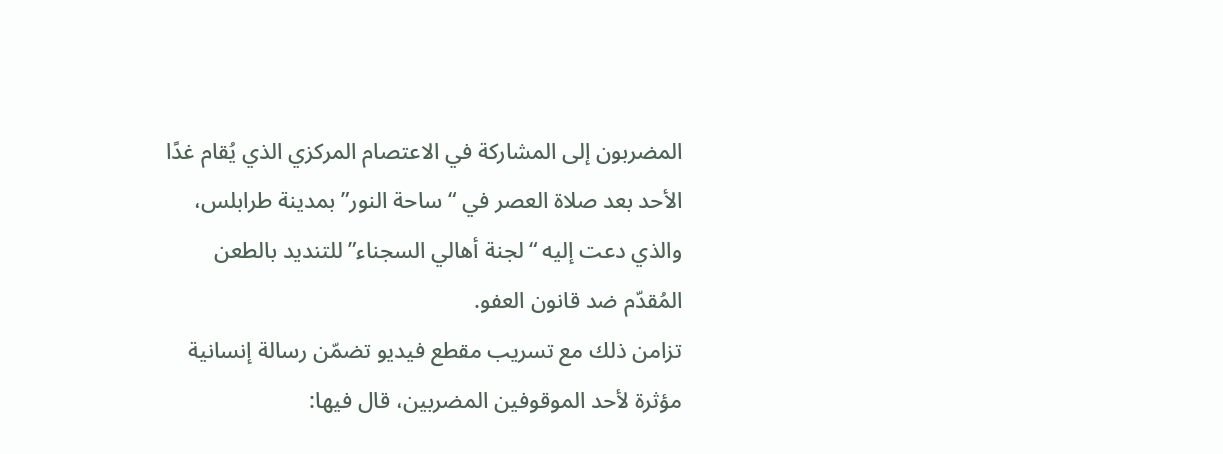المضربون إلى المشاركة في الاعتصام المركزي الذي يُقام غدًا الأحد بعد صلاة العصر في “ساحة النور” بمدينة طرابلس، والذي دعت إليه “لجنة أهالي السجناء” للتنديد بالطعن المُقدّم ضد قانون العفو.
تزامن ذلك مع تسريب مقطع فيديو تضمّن رسالة إنسانية مؤثرة لأحد الموقوفين المضربين، قال فيها: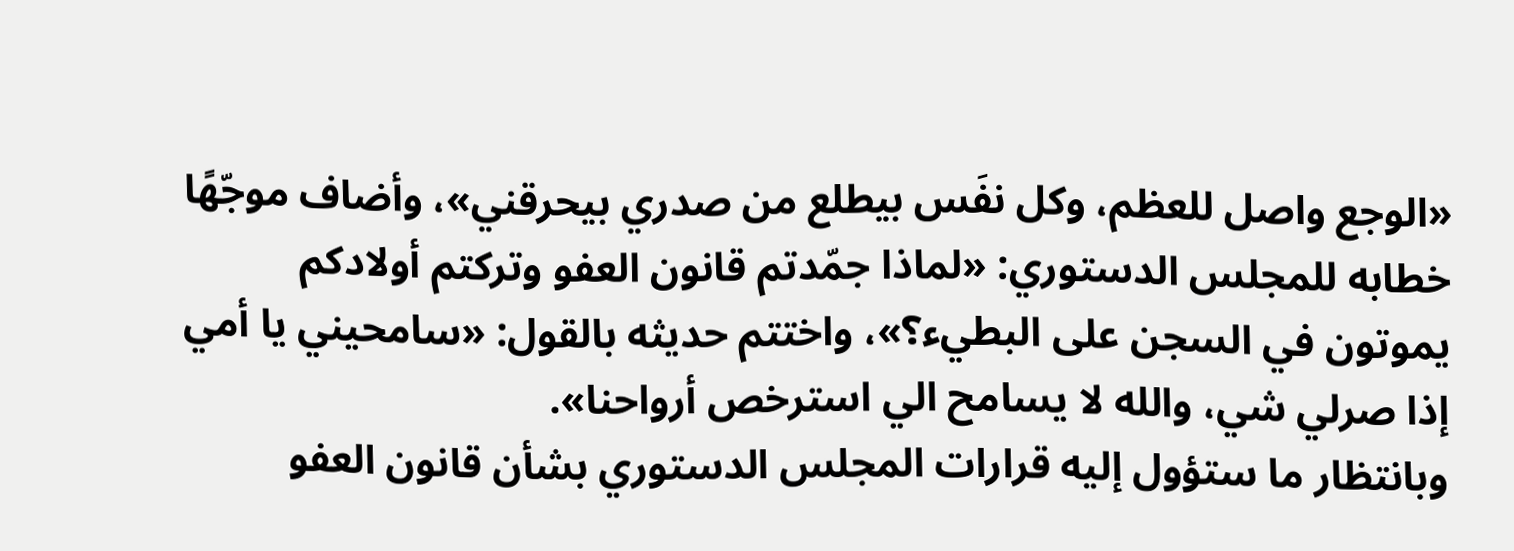«الوجع واصل للعظم، وكل نفَس بيطلع من صدري بيحرقني»، وأضاف موجّهًا خطابه للمجلس الدستوري: «لماذا جمّدتم قانون العفو وتركتم أولادكم يموتون في السجن على البطيء؟»، واختتم حديثه بالقول: «سامحيني يا أمي إذا صرلي شي، والله لا يسامح الي استرخص أرواحنا».
وبانتظار ما ستؤول إليه قرارات المجلس الدستوري بشأن قانون العفو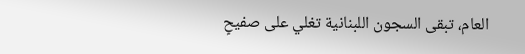العام، تبقى السجون اللبنانية تغلي على صفيحٍ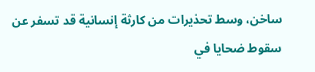ساخن، وسط تحذيرات من كارثة إنسانية قد تسفر عن سقوط ضحايا في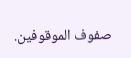صفوف الموقوفين.